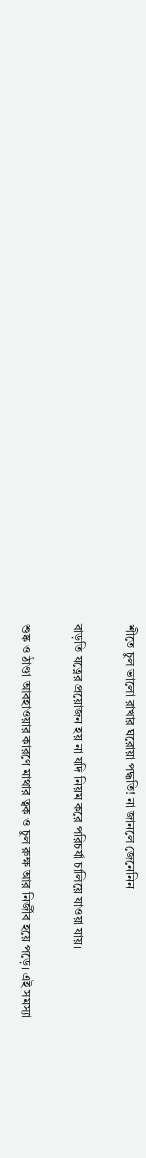শীতে চুল ভালো রাখার ঘরোয়া পদ্ধতি! না জানলে জেনেনিন

বাড়তি যত্নের প্রয়োজন হয় না যদি নিয়ম করে পরিচর্যা চালিয়ে যাওয়া যায়।

শুষ্ক ও ঠাণ্ডা আবহাওয়ার কারণে মাথার ত্বক ও চুল রুক্ষ আর নির্জীব হয়ে পড়ে। এই সমস্যা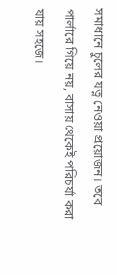সমাধানে চুলের যত্ন নেওয়া প্রয়োজন। তবে পার্লারে গিয়ে নয়, বাসায় থেকেই পরিচর্যা করা যায় সহজে।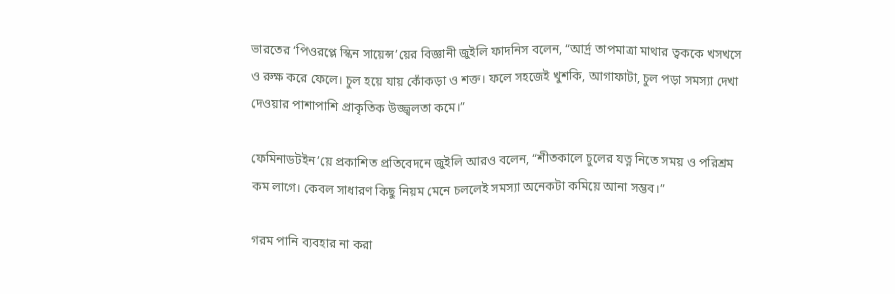ভারতের ‘পিওরপ্লে স্কিন সায়েন্স’য়ের বিজ্ঞানী জুইলি ফাদনিস বলেন, “আর্দ্র তাপমাত্রা মাথার ত্বককে খসখসে ও রুক্ষ করে ফেলে। চুল হয়ে যায় কোঁকড়া ও শক্ত। ফলে সহজেই খুশকি, আগাফাটা, চুল পড়া সমস্যা দেখা দেওয়ার পাশাপাশি প্রাকৃতিক উজ্জ্বলতা কমে।”

ফেমিনাডটইন’য়ে প্রকাশিত প্রতিবেদনে জুইলি আরও বলেন, “শীতকালে চুলের যত্ন নিতে সময় ও পরিশ্রম কম লাগে। কেবল সাধারণ কিছু নিয়ম মেনে চললেই সমস্যা অনেকটা কমিয়ে আনা সম্ভব।”

গরম পানি ব্যবহার না করা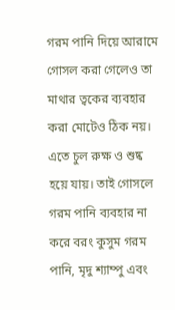গরম পানি দিয়ে আরামে গোসল করা গেলেও তা মাথার ত্বকের ব্যবহার করা মোটেও ঠিক নয়। এতে চুল রুক্ষ ও শুষ্ক হয়ে যায়। তাই গোসলে গরম পানি ব্যবহার না করে বরং কুসুম গরম পানি, মৃদু শ্যাম্পু এবং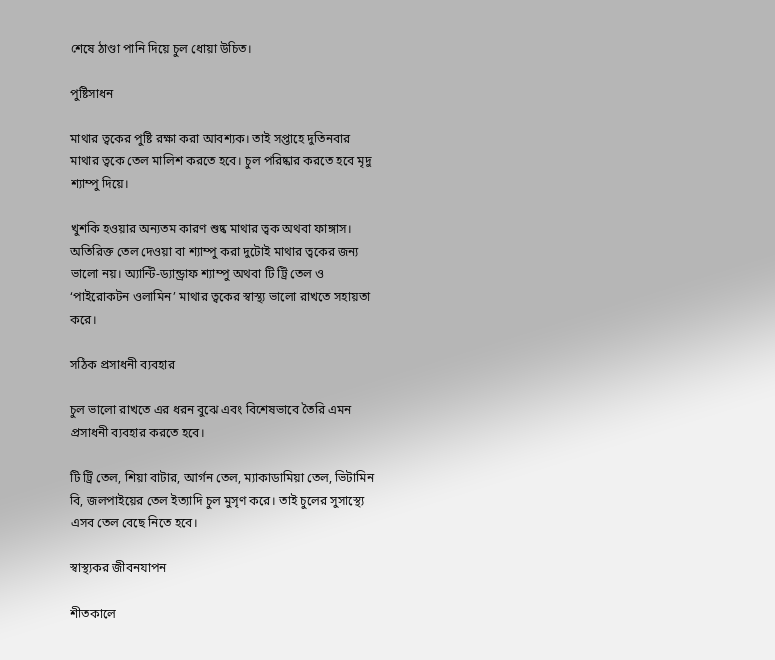শেষে ঠাণ্ডা পানি দিয়ে চুল ধোয়া উচিত।

পুষ্টিসাধন

মাথার ত্বকের পুষ্টি রক্ষা করা আবশ্যক। তাই সপ্তাহে দুতিনবার মাথার ত্বকে তেল মালিশ করতে হবে। চুল পরিষ্কার করতে হবে মৃদু শ্যাম্পু দিয়ে।

খুশকি হওয়ার অন্যতম কারণ শুষ্ক মাথার ত্বক অথবা ফাঙ্গাস। অতিরিক্ত তেল দেওয়া বা শ্যাম্পু করা দুটোই মাথার ত্বকের জন্য ভালো নয়। অ্যান্টি-ড্যান্ড্রাফ শ্যাম্পু অথবা টি ট্রি তেল ও ‘পাইরোকটন ওলামিন’ মাথার ত্বকের স্বাস্থ্য ভালো রাখতে সহায়তা করে।

সঠিক প্রসাধনী ব্যবহার

চুল ভালো রাখতে এর ধরন বুঝে এবং বিশেষভাবে তৈরি এমন প্রসাধনী ব্যবহার করতে হবে।

টি ট্রি তেল, শিয়া বাটার, আর্গন তেল, ম্যাকাডামিয়া তেল, ভিটামিন বি, জলপাইয়ের তেল ইত্যাদি চুল মুসৃণ করে। তাই চুলের সুসাস্থ্যে এসব তেল বেছে নিতে হবে।

স্বাস্থ্যকর জীবনযাপন

শীতকালে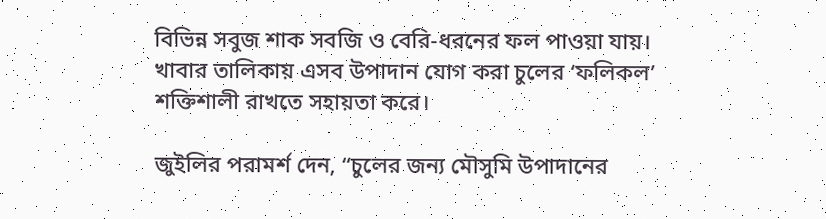বিভিন্ন সবুজ শাক সবজি ও বেরি-ধরনের ফল পাওয়া যায়। খাবার তালিকায় এসব উপাদান যোগ করা চুলের ‘ফলিকল’ শক্তিশালী রাখতে সহায়তা করে।

জুইলির পরামর্শ দেন, “চুলের জন্য মৌসুমি উপাদানের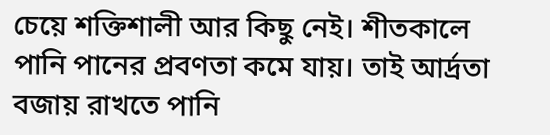চেয়ে শক্তিশালী আর কিছু নেই। শীতকালে পানি পানের প্রবণতা কমে যায়। তাই আর্দ্রতা বজায় রাখতে পানি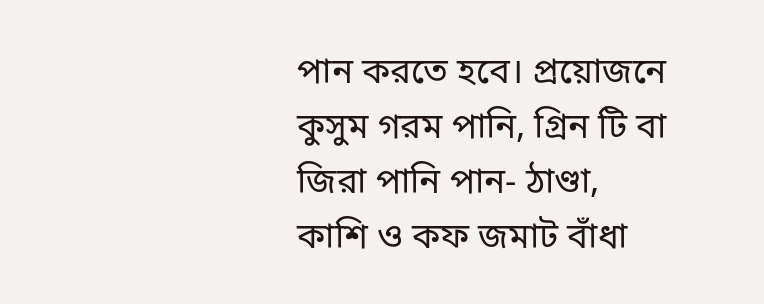পান করতে হবে। প্রয়োজনে কুসুম গরম পানি, গ্রিন টি বা জিরা পানি পান- ঠাণ্ডা, কাশি ও কফ জমাট বাঁধা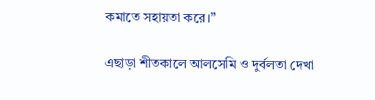কমাতে সহায়তা করে।”

এছাড়া শীতকালে আলসেমি ও দুর্বলতা দেখা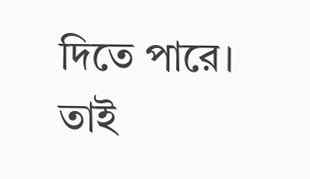দিতে পারে। তাই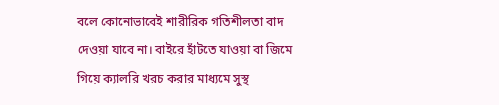বলে কোনোভাবেই শারীরিক গতিশীলতা বাদ দেওয়া যাবে না। বাইরে হাঁটতে যাওয়া বা জিমে গিয়ে ক্যালরি খরচ করার মাধ্যমে সুস্থ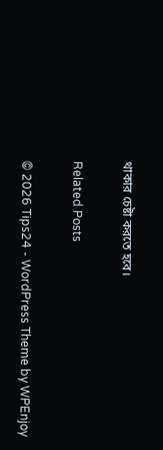থাকার চেষ্টা করতে হবে।

Related Posts

© 2026 Tips24 - WordPress Theme by WPEnjoy